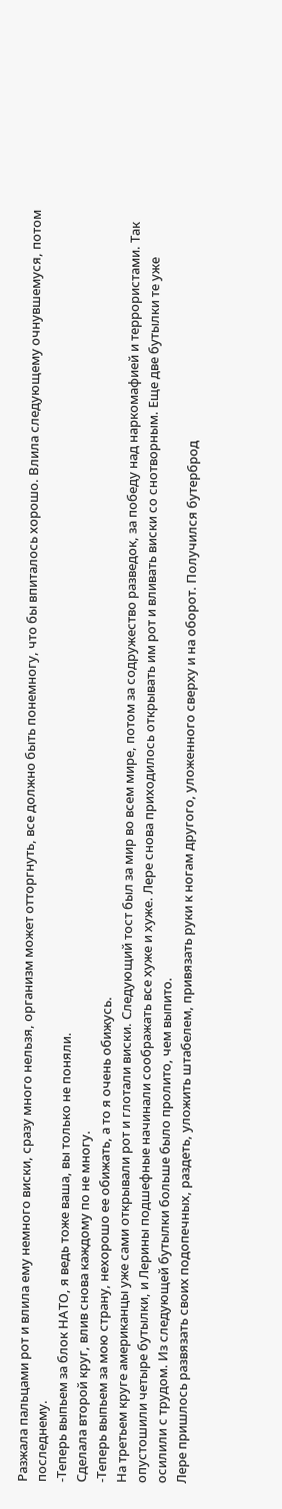Разжала пальцами рот и влила ему немного виски, сразу много нельзя, организм может отторгнуть, все должно быть понемногу, что бы впиталось хорошо. Влила следующему очнувшемуся, потом последнему.
-Теперь выпьем за блок НАТО, я ведь тоже ваша, вы только не поняли.
Сделала второй круг, влив снова каждому по не многу.
-Теперь выпьем за мою страну, нехорошо ее обижать, а то я очень обижусь.
На третьем круге американцы уже сами открывали рот и глотали виски. Следующий тост был за мир во всем мире, потом за содружество разведок, за победу над наркомафией и террористами. Так опустошили четыре бутылки, и Лерины подшефные начинали соображать все хуже и хуже. Лере снова приходилось открывать им рот и вливать виски со снотворным. Еще две бутылки те уже осилили с трудом. Из следующей бутылки больше было пролито, чем выпито.
Лере пришлось развязать своих подопечных, раздеть, уложить штабелем, привязать руки к ногам другого, уложенного сверху и на оборот. Получился бутерброд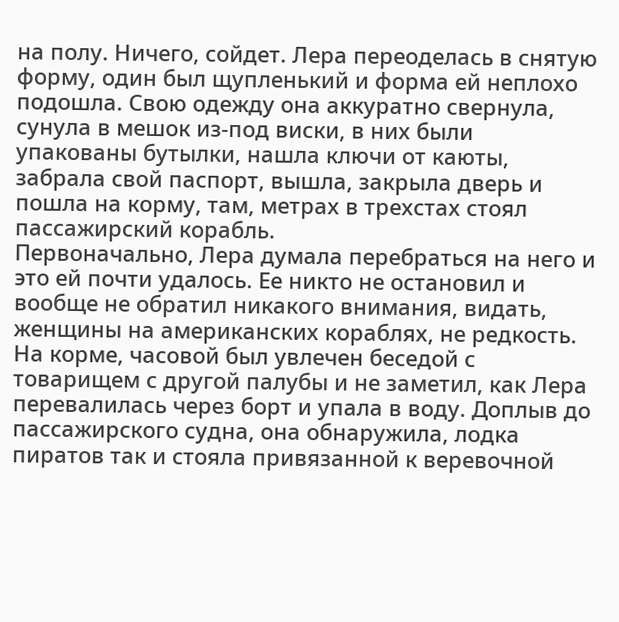на полу. Ничего, сойдет. Лера переоделась в снятую форму, один был щупленький и форма ей неплохо подошла. Свою одежду она аккуратно свернула, сунула в мешок из-под виски, в них были упакованы бутылки, нашла ключи от каюты, забрала свой паспорт, вышла, закрыла дверь и пошла на корму, там, метрах в трехстах стоял пассажирский корабль.
Первоначально, Лера думала перебраться на него и это ей почти удалось. Ее никто не остановил и вообще не обратил никакого внимания, видать, женщины на американских кораблях, не редкость. На корме, часовой был увлечен беседой с товарищем с другой палубы и не заметил, как Лера перевалилась через борт и упала в воду. Доплыв до пассажирского судна, она обнаружила, лодка пиратов так и стояла привязанной к веревочной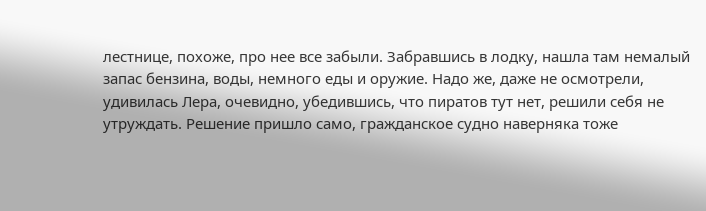лестнице, похоже, про нее все забыли. Забравшись в лодку, нашла там немалый запас бензина, воды, немного еды и оружие. Надо же, даже не осмотрели, удивилась Лера, очевидно, убедившись, что пиратов тут нет, решили себя не утруждать. Решение пришло само, гражданское судно наверняка тоже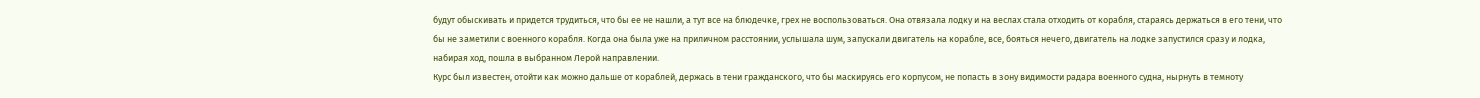будут обыскивать и придется трудиться, что бы ее не нашли, а тут все на блюдечке, грех не воспользоваться. Она отвязала лодку и на веслах стала отходить от корабля, стараясь держаться в его тени, что бы не заметили с военного корабля. Когда она была уже на приличном расстоянии, услышала шум, запускали двигатель на корабле, все, бояться нечего, двигатель на лодке запустился сразу и лодка, набирая ход, пошла в выбранном Лерой направлении.
Курс был известен, отойти как можно дальше от кораблей, держась в тени гражданского, что бы маскируясь его корпусом, не попасть в зону видимости радара военного судна, нырнуть в темноту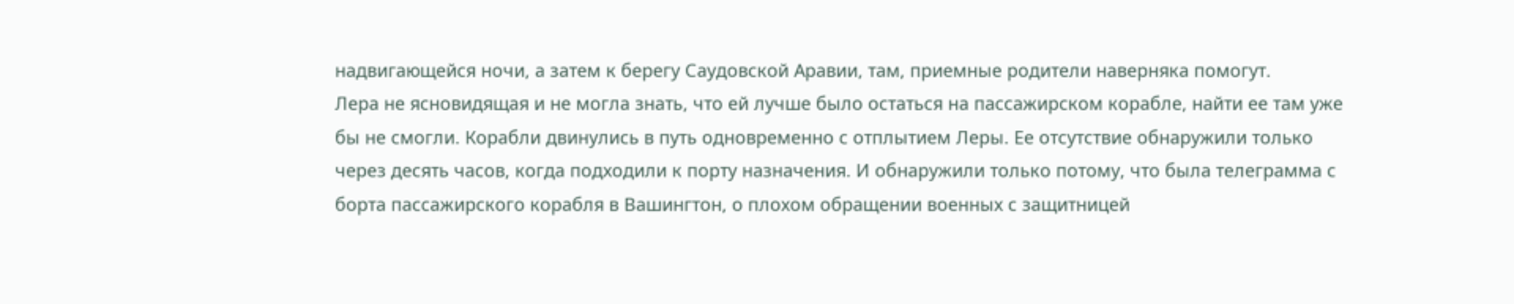надвигающейся ночи, а затем к берегу Саудовской Аравии, там, приемные родители наверняка помогут.
Лера не ясновидящая и не могла знать, что ей лучше было остаться на пассажирском корабле, найти ее там уже бы не смогли. Корабли двинулись в путь одновременно с отплытием Леры. Ее отсутствие обнаружили только через десять часов, когда подходили к порту назначения. И обнаружили только потому, что была телеграмма с борта пассажирского корабля в Вашингтон, о плохом обращении военных с защитницей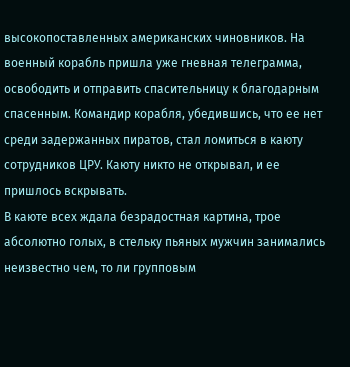высокопоставленных американских чиновников. На военный корабль пришла уже гневная телеграмма, освободить и отправить спасительницу к благодарным спасенным. Командир корабля, убедившись, что ее нет среди задержанных пиратов, стал ломиться в каюту сотрудников ЦРУ. Каюту никто не открывал, и ее пришлось вскрывать.
В каюте всех ждала безрадостная картина, трое абсолютно голых, в стельку пьяных мужчин занимались неизвестно чем, то ли групповым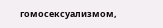гомосексуализмом,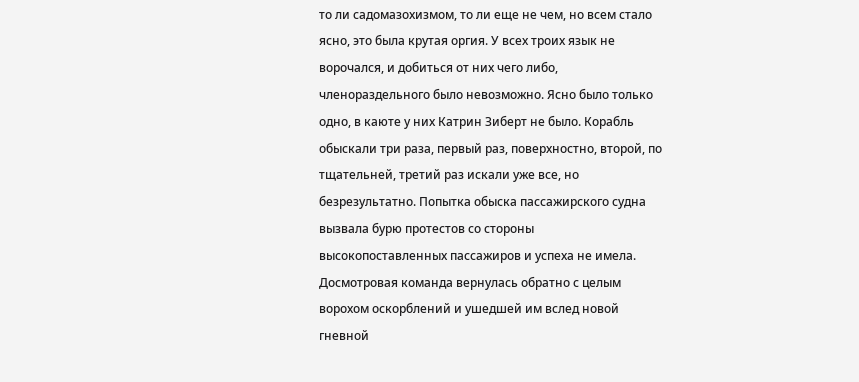то ли садомазохизмом, то ли еще не чем, но всем стало ясно, это была крутая оргия. У всех троих язык не ворочался, и добиться от них чего либо, членораздельного было невозможно. Ясно было только одно, в каюте у них Катрин Зиберт не было. Корабль обыскали три раза, первый раз, поверхностно, второй, по тщательней, третий раз искали уже все, но безрезультатно. Попытка обыска пассажирского судна вызвала бурю протестов со стороны высокопоставленных пассажиров и успеха не имела. Досмотровая команда вернулась обратно с целым ворохом оскорблений и ушедшей им вслед новой гневной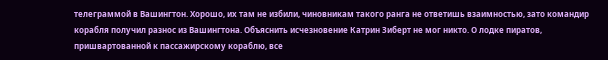телеграммой в Вашингтон. Хорошо, их там не избили, чиновникам такого ранга не ответишь взаимностью, зато командир корабля получил разнос из Вашингтона. Объяснить исчезновение Катрин Зиберт не мог никто. О лодке пиратов, пришвартованной к пассажирскому кораблю, все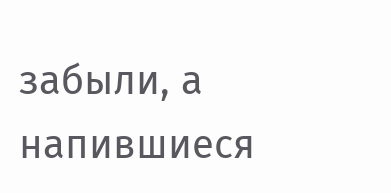забыли, а напившиеся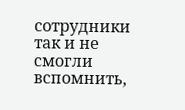сотрудники так и не смогли вспомнить,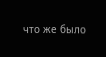что же было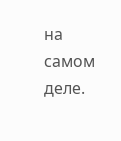на самом деле.